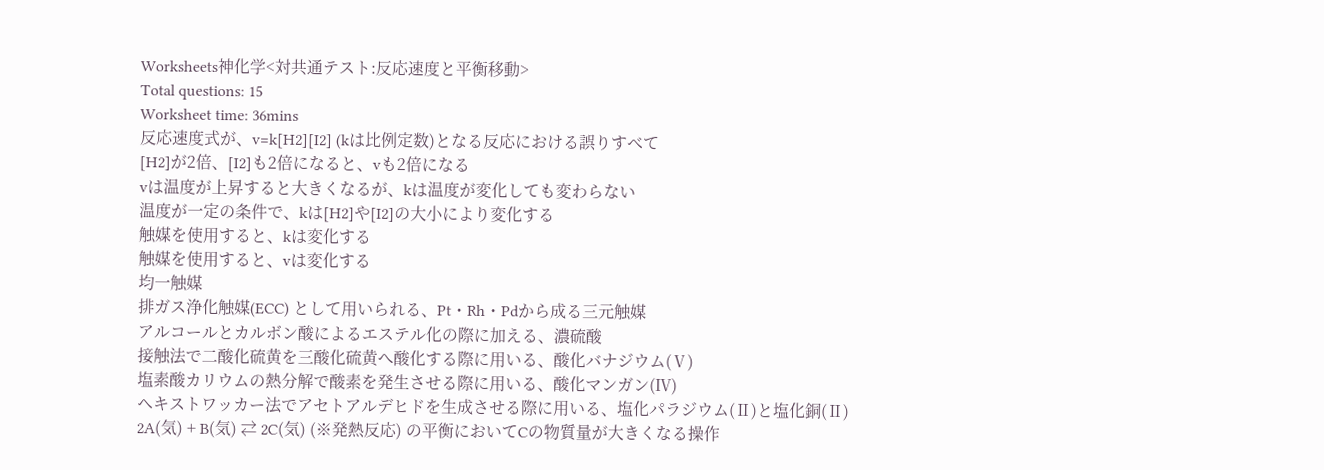Worksheets神化学<対共通テスト:反応速度と平衡移動>
Total questions: 15
Worksheet time: 36mins
反応速度式が、v=k[H2][I2] (kは比例定数)となる反応における誤りすべて
[H2]が2倍、[I2]も2倍になると、vも2倍になる
vは温度が上昇すると大きくなるが、kは温度が変化しても変わらない
温度が一定の条件で、kは[H2]や[I2]の大小により変化する
触媒を使用すると、kは変化する
触媒を使用すると、vは変化する
均一触媒
排ガス浄化触媒(ECC) として用いられる、Pt・Rh・Pdから成る三元触媒
アルコールとカルボン酸によるエステル化の際に加える、濃硫酸
接触法で二酸化硫黄を三酸化硫黄へ酸化する際に用いる、酸化バナジウム(Ⅴ)
塩素酸カリウムの熱分解で酸素を発生させる際に用いる、酸化マンガン(Ⅳ)
ヘキストワッカー法でアセトアルデヒドを生成させる際に用いる、塩化パラジウム(Ⅱ)と塩化銅(Ⅱ)
2A(気) + B(気) ⇄ 2C(気) (※発熱反応) の平衡においてCの物質量が大きくなる操作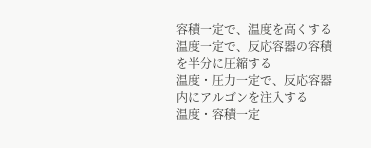容積一定で、温度を高くする
温度一定で、反応容器の容積を半分に圧縮する
温度・圧力一定で、反応容器内にアルゴンを注入する
温度・容積一定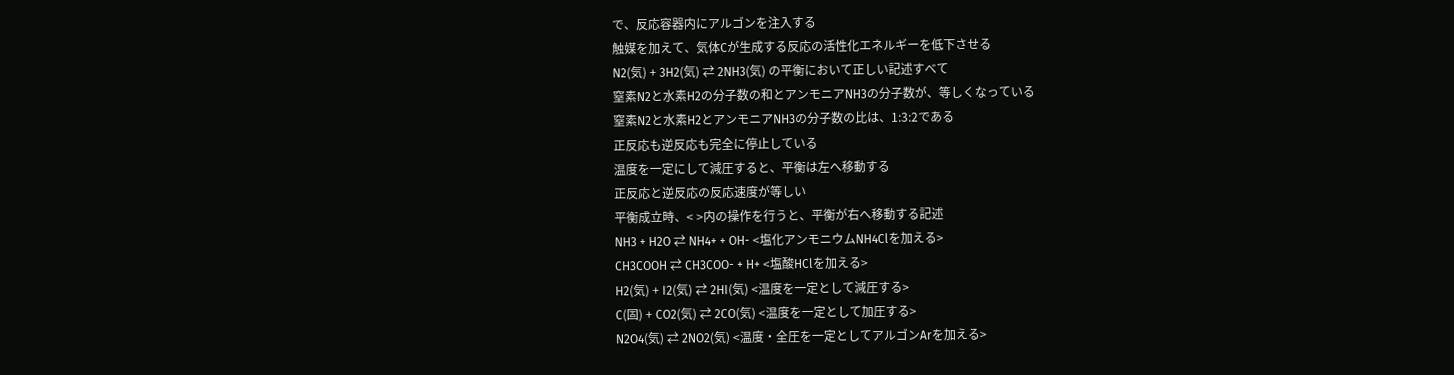で、反応容器内にアルゴンを注入する
触媒を加えて、気体Cが生成する反応の活性化エネルギーを低下させる
N2(気) + 3H2(気) ⇄ 2NH3(気) の平衡において正しい記述すべて
窒素N2と水素H2の分子数の和とアンモニアNH3の分子数が、等しくなっている
窒素N2と水素H2とアンモニアNH3の分子数の比は、1:3:2である
正反応も逆反応も完全に停止している
温度を一定にして減圧すると、平衡は左へ移動する
正反応と逆反応の反応速度が等しい
平衡成立時、< >内の操作を行うと、平衡が右へ移動する記述
NH3 + H2O ⇄ NH4+ + OH- <塩化アンモニウムNH4Clを加える>
CH3COOH ⇄ CH3COO- + H+ <塩酸HClを加える>
H2(気) + I2(気) ⇄ 2HI(気) <温度を一定として減圧する>
C(固) + CO2(気) ⇄ 2CO(気) <温度を一定として加圧する>
N2O4(気) ⇄ 2NO2(気) <温度・全圧を一定としてアルゴンArを加える>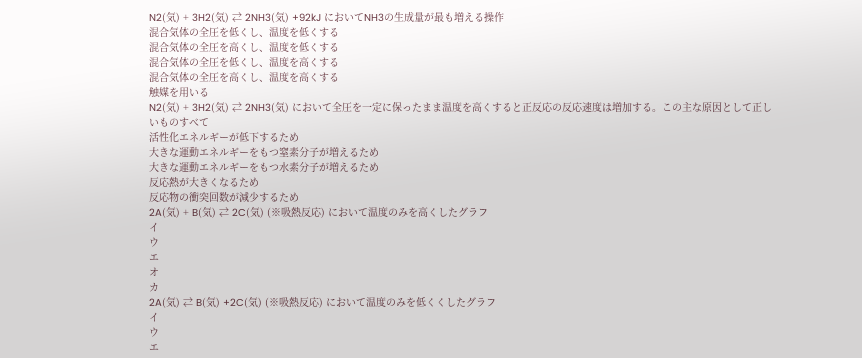N2(気) + 3H2(気) ⇄ 2NH3(気) +92kJ においてNH3の生成量が最も増える操作
混合気体の全圧を低くし、温度を低くする
混合気体の全圧を高くし、温度を低くする
混合気体の全圧を低くし、温度を高くする
混合気体の全圧を高くし、温度を高くする
触媒を用いる
N2(気) + 3H2(気) ⇄ 2NH3(気) において全圧を一定に保ったまま温度を高くすると正反応の反応速度は増加する。この主な原因として正しいものすべて
活性化エネルギーが低下するため
大きな運動エネルギーをもつ窒素分子が増えるため
大きな運動エネルギーをもつ水素分子が増えるため
反応熱が大きくなるため
反応物の衝突回数が減少するため
2A(気) + B(気) ⇄ 2C(気) (※吸熱反応) において温度のみを高くしたグラフ
イ
ウ
エ
オ
カ
2A(気) ⇄ B(気) +2C(気) (※吸熱反応) において温度のみを低くくしたグラフ
イ
ウ
エ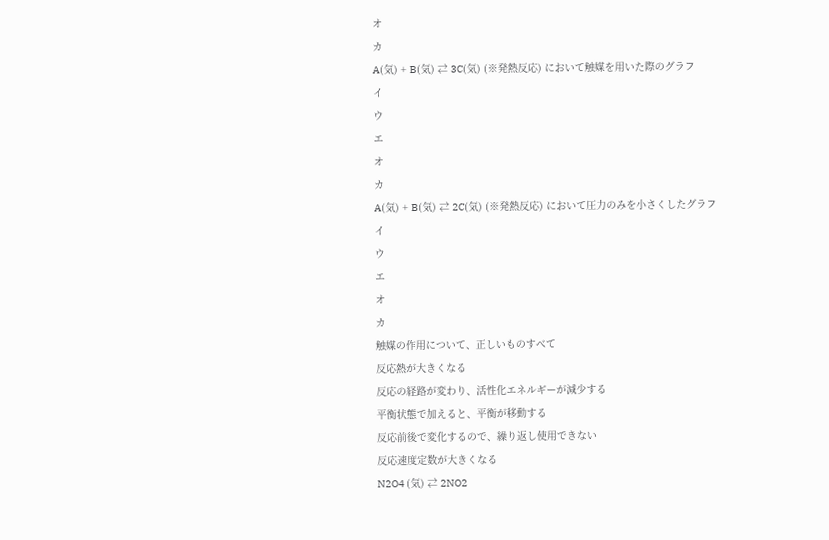オ
カ
A(気) + B(気) ⇄ 3C(気) (※発熱反応) において触媒を用いた際のグラフ
イ
ウ
エ
オ
カ
A(気) + B(気) ⇄ 2C(気) (※発熱反応) において圧力のみを小さくしたグラフ
イ
ウ
エ
オ
カ
触媒の作用について、正しいものすべて
反応熱が大きくなる
反応の経路が変わり、活性化エネルギーが減少する
平衡状態で加えると、平衡が移動する
反応前後で変化するので、繰り返し使用できない
反応速度定数が大きくなる
N2O4 (気) ⇄ 2NO2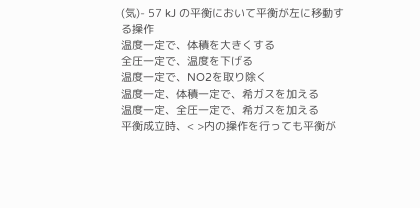(気)- 57 kJ の平衡において平衡が左に移動する操作
温度一定で、体積を大きくする
全圧一定で、温度を下げる
温度一定で、NO2を取り除く
温度一定、体積一定で、希ガスを加える
温度一定、全圧一定で、希ガスを加える
平衡成立時、< >内の操作を行っても平衡が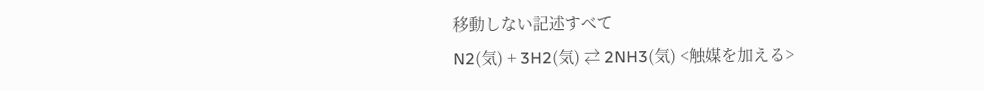移動しない記述すべて
N2(気) + 3H2(気) ⇄ 2NH3(気) <触媒を加える>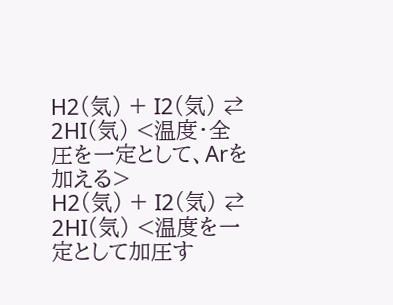H2(気) + I2(気) ⇄ 2HI(気) <温度・全圧を一定として、Arを加える>
H2(気) + I2(気) ⇄ 2HI(気) <温度を一定として加圧す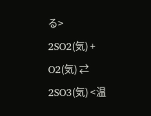る>
2SO2(気) + O2(気) ⇄ 2SO3(気) <温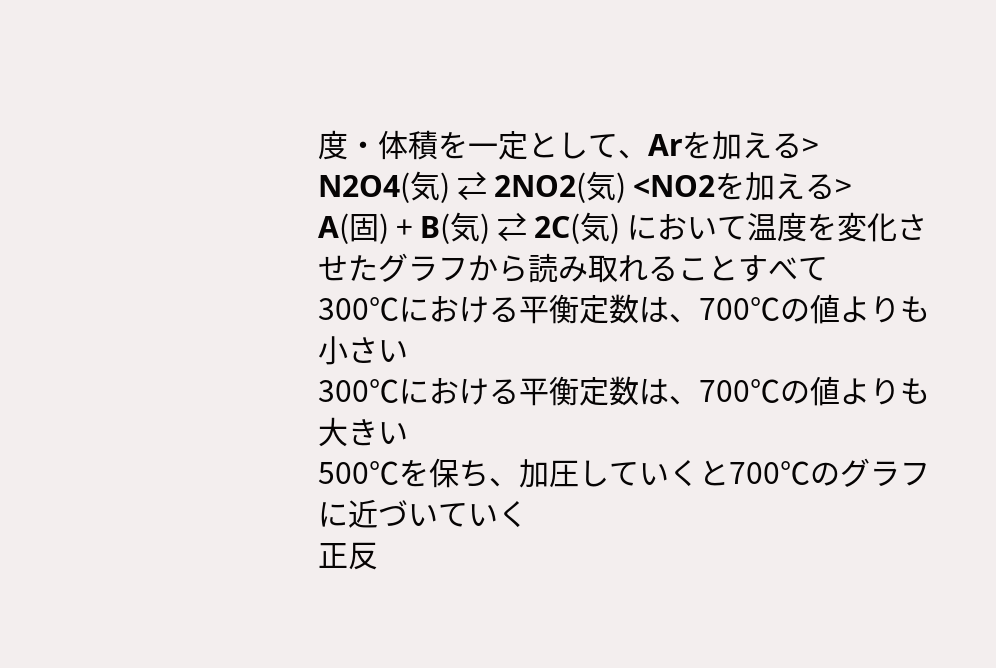度・体積を一定として、Arを加える>
N2O4(気) ⇄ 2NO2(気) <NO2を加える>
A(固) + B(気) ⇄ 2C(気) において温度を変化させたグラフから読み取れることすべて
300℃における平衡定数は、700℃の値よりも小さい
300℃における平衡定数は、700℃の値よりも大きい
500℃を保ち、加圧していくと700℃のグラフに近づいていく
正反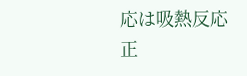応は吸熱反応
正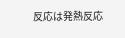反応は発熱反応